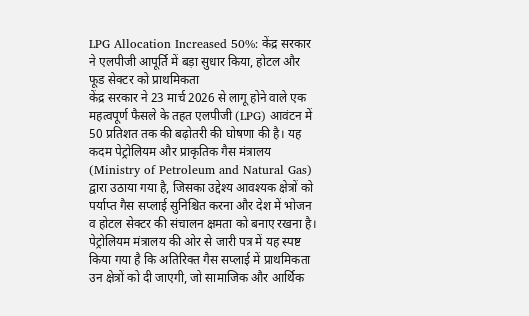LPG Allocation Increased 50%: केंद्र सरकार ने एलपीजी आपूर्ति में बड़ा सुधार किया, होटल और फूड सेक्टर को प्राथमिकता
केंद्र सरकार ने 23 मार्च 2026 से लागू होने वाले एक महत्वपूर्ण फैसले के तहत एलपीजी (LPG) आवंटन में 50 प्रतिशत तक की बढ़ोतरी की घोषणा की है। यह कदम पेट्रोलियम और प्राकृतिक गैस मंत्रालय (Ministry of Petroleum and Natural Gas) द्वारा उठाया गया है, जिसका उद्देश्य आवश्यक क्षेत्रों को पर्याप्त गैस सप्लाई सुनिश्चित करना और देश में भोजन व होटल सेक्टर की संचालन क्षमता को बनाए रखना है।
पेट्रोलियम मंत्रालय की ओर से जारी पत्र में यह स्पष्ट किया गया है कि अतिरिक्त गैस सप्लाई में प्राथमिकता उन क्षेत्रों को दी जाएगी, जो सामाजिक और आर्थिक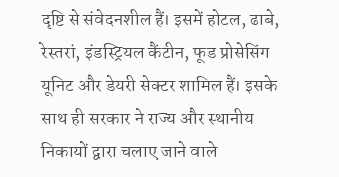दृष्टि से संवेदनशील हैं। इसमें होटल, ढाबे, रेस्तरां, इंडस्ट्रियल कैंटीन, फूड प्रोसेसिंग यूनिट और डेयरी सेक्टर शामिल हैं। इसके साथ ही सरकार ने राज्य और स्थानीय निकायों द्वारा चलाए जाने वाले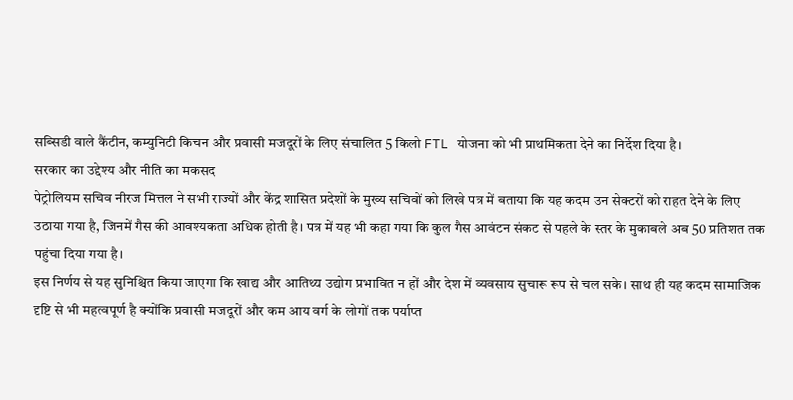सब्सिडी वाले कैंटीन, कम्युनिटी किचन और प्रवासी मजदूरों के लिए संचालित 5 किलो FTL योजना को भी प्राथमिकता देने का निर्देश दिया है।
सरकार का उद्देश्य और नीति का मकसद
पेट्रोलियम सचिव नीरज मित्तल ने सभी राज्यों और केंद्र शासित प्रदेशों के मुख्य सचिवों को लिखे पत्र में बताया कि यह कदम उन सेक्टरों को राहत देने के लिए उठाया गया है, जिनमें गैस की आवश्यकता अधिक होती है। पत्र में यह भी कहा गया कि कुल गैस आवंटन संकट से पहले के स्तर के मुकाबले अब 50 प्रतिशत तक पहुंचा दिया गया है।
इस निर्णय से यह सुनिश्चित किया जाएगा कि खाद्य और आतिथ्य उद्योग प्रभावित न हों और देश में व्यवसाय सुचारू रूप से चल सके। साथ ही यह कदम सामाजिक दृष्टि से भी महत्वपूर्ण है क्योंकि प्रवासी मजदूरों और कम आय वर्ग के लोगों तक पर्याप्त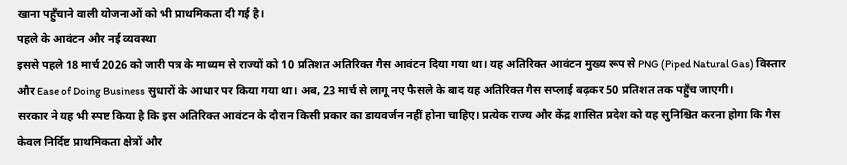खाना पहुँचाने वाली योजनाओं को भी प्राथमिकता दी गई है।
पहले के आवंटन और नई व्यवस्था
इससे पहले 18 मार्च 2026 को जारी पत्र के माध्यम से राज्यों को 10 प्रतिशत अतिरिक्त गैस आवंटन दिया गया था। यह अतिरिक्त आवंटन मुख्य रूप से PNG (Piped Natural Gas) विस्तार और Ease of Doing Business सुधारों के आधार पर किया गया था। अब, 23 मार्च से लागू नए फैसले के बाद यह अतिरिक्त गैस सप्लाई बढ़कर 50 प्रतिशत तक पहुँच जाएगी।
सरकार ने यह भी स्पष्ट किया है कि इस अतिरिक्त आवंटन के दौरान किसी प्रकार का डायवर्जन नहीं होना चाहिए। प्रत्येक राज्य और केंद्र शासित प्रदेश को यह सुनिश्चित करना होगा कि गैस केवल निर्दिष्ट प्राथमिकता क्षेत्रों और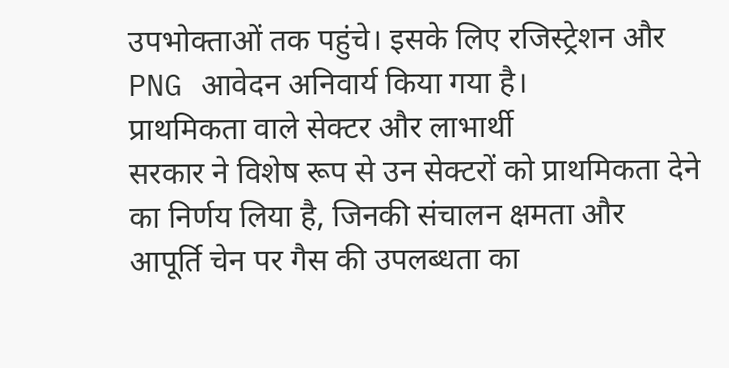उपभोक्ताओं तक पहुंचे। इसके लिए रजिस्ट्रेशन और PNG आवेदन अनिवार्य किया गया है।
प्राथमिकता वाले सेक्टर और लाभार्थी
सरकार ने विशेष रूप से उन सेक्टरों को प्राथमिकता देने का निर्णय लिया है, जिनकी संचालन क्षमता और आपूर्ति चेन पर गैस की उपलब्धता का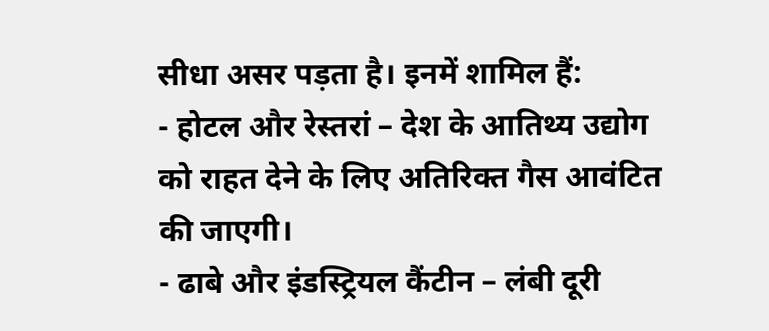सीधा असर पड़ता है। इनमें शामिल हैं:
- होटल और रेस्तरां – देश के आतिथ्य उद्योग को राहत देने के लिए अतिरिक्त गैस आवंटित की जाएगी।
- ढाबे और इंडस्ट्रियल कैंटीन – लंबी दूरी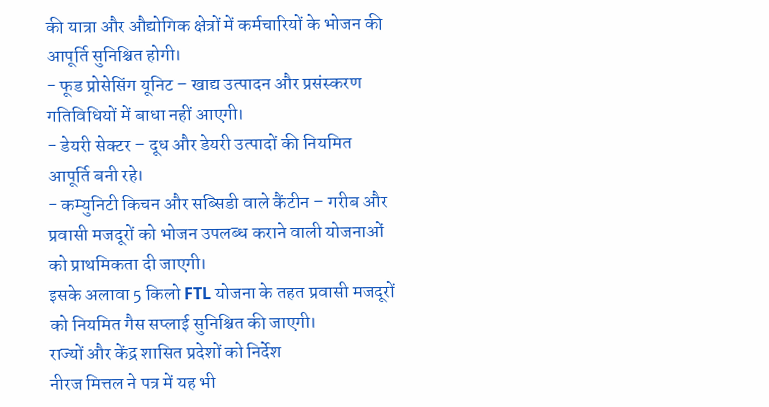की यात्रा और औद्योगिक क्षेत्रों में कर्मचारियों के भोजन की आपूर्ति सुनिश्चित होगी।
- फूड प्रोसेसिंग यूनिट – खाद्य उत्पादन और प्रसंस्करण गतिविधियों में बाधा नहीं आएगी।
- डेयरी सेक्टर – दूध और डेयरी उत्पादों की नियमित आपूर्ति बनी रहे।
- कम्युनिटी किचन और सब्सिडी वाले कैंटीन – गरीब और प्रवासी मजदूरों को भोजन उपलब्ध कराने वाली योजनाओं को प्राथमिकता दी जाएगी।
इसके अलावा 5 किलो FTL योजना के तहत प्रवासी मजदूरों को नियमित गैस सप्लाई सुनिश्चित की जाएगी।
राज्यों और केंद्र शासित प्रदेशों को निर्देश
नीरज मित्तल ने पत्र में यह भी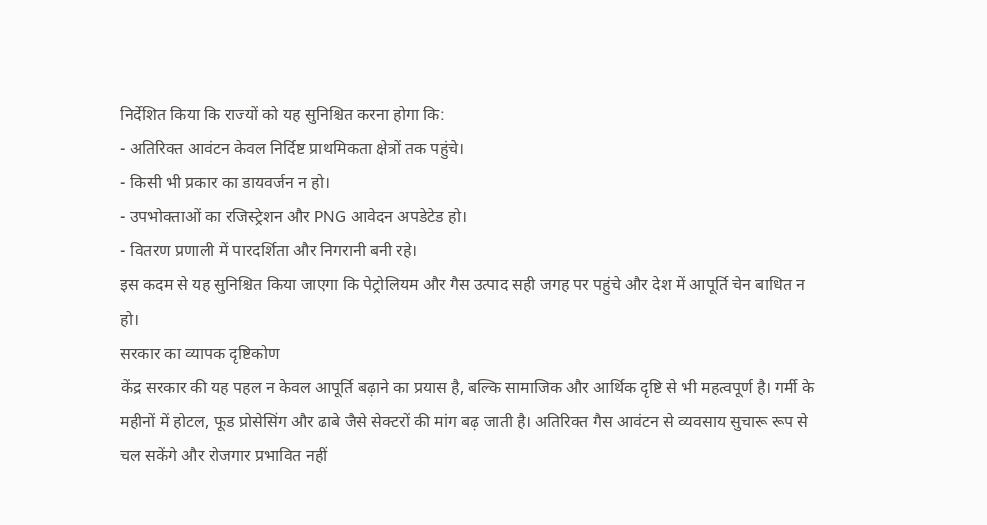निर्देशित किया कि राज्यों को यह सुनिश्चित करना होगा कि:
- अतिरिक्त आवंटन केवल निर्दिष्ट प्राथमिकता क्षेत्रों तक पहुंचे।
- किसी भी प्रकार का डायवर्जन न हो।
- उपभोक्ताओं का रजिस्ट्रेशन और PNG आवेदन अपडेटेड हो।
- वितरण प्रणाली में पारदर्शिता और निगरानी बनी रहे।
इस कदम से यह सुनिश्चित किया जाएगा कि पेट्रोलियम और गैस उत्पाद सही जगह पर पहुंचे और देश में आपूर्ति चेन बाधित न हो।
सरकार का व्यापक दृष्टिकोण
केंद्र सरकार की यह पहल न केवल आपूर्ति बढ़ाने का प्रयास है, बल्कि सामाजिक और आर्थिक दृष्टि से भी महत्वपूर्ण है। गर्मी के महीनों में होटल, फूड प्रोसेसिंग और ढाबे जैसे सेक्टरों की मांग बढ़ जाती है। अतिरिक्त गैस आवंटन से व्यवसाय सुचारू रूप से चल सकेंगे और रोजगार प्रभावित नहीं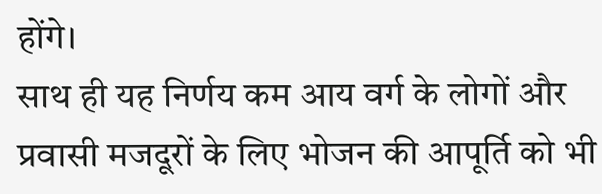होंगे।
साथ ही यह निर्णय कम आय वर्ग के लोगों और प्रवासी मजदूरों के लिए भोजन की आपूर्ति को भी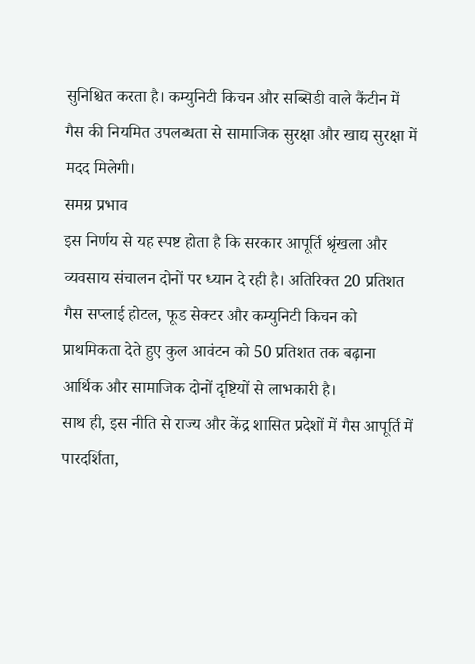सुनिश्चित करता है। कम्युनिटी किचन और सब्सिडी वाले कैंटीन में गैस की नियमित उपलब्धता से सामाजिक सुरक्षा और खाद्य सुरक्षा में मदद मिलेगी।
समग्र प्रभाव
इस निर्णय से यह स्पष्ट होता है कि सरकार आपूर्ति श्रृंखला और व्यवसाय संचालन दोनों पर ध्यान दे रही है। अतिरिक्त 20 प्रतिशत गैस सप्लाई होटल, फूड सेक्टर और कम्युनिटी किचन को प्राथमिकता देते हुए कुल आवंटन को 50 प्रतिशत तक बढ़ाना आर्थिक और सामाजिक दोनों दृष्टियों से लाभकारी है।
साथ ही, इस नीति से राज्य और केंद्र शासित प्रदेशों में गैस आपूर्ति में पारदर्शिता,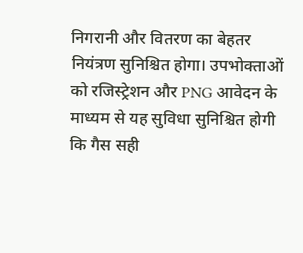निगरानी और वितरण का बेहतर नियंत्रण सुनिश्चित होगा। उपभोक्ताओं को रजिस्ट्रेशन और PNG आवेदन के माध्यम से यह सुविधा सुनिश्चित होगी कि गैस सही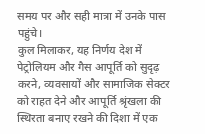समय पर और सही मात्रा में उनके पास पहुंचे।
कुल मिलाकर, यह निर्णय देश में पेट्रोलियम और गैस आपूर्ति को सुदृढ़ करने, व्यवसायों और सामाजिक सेक्टर को राहत देने और आपूर्ति श्रृंखला की स्थिरता बनाए रखने की दिशा में एक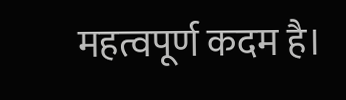महत्वपूर्ण कदम है।